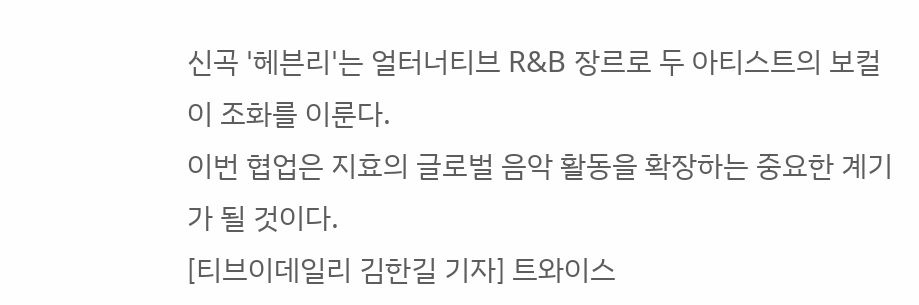신곡 '헤븐리'는 얼터너티브 R&B 장르로 두 아티스트의 보컬이 조화를 이룬다.
이번 협업은 지효의 글로벌 음악 활동을 확장하는 중요한 계기가 될 것이다.
[티브이데일리 김한길 기자] 트와이스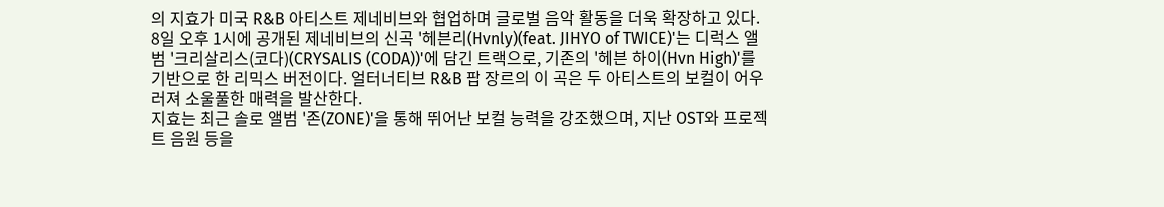의 지효가 미국 R&B 아티스트 제네비브와 협업하며 글로벌 음악 활동을 더욱 확장하고 있다.
8일 오후 1시에 공개된 제네비브의 신곡 '헤븐리(Hvnly)(feat. JIHYO of TWICE)'는 디럭스 앨범 '크리살리스(코다)(CRYSALIS (CODA))'에 담긴 트랙으로, 기존의 '헤븐 하이(Hvn High)'를 기반으로 한 리믹스 버전이다. 얼터너티브 R&B 팝 장르의 이 곡은 두 아티스트의 보컬이 어우러져 소울풀한 매력을 발산한다.
지효는 최근 솔로 앨범 '존(ZONE)'을 통해 뛰어난 보컬 능력을 강조했으며, 지난 OST와 프로젝트 음원 등을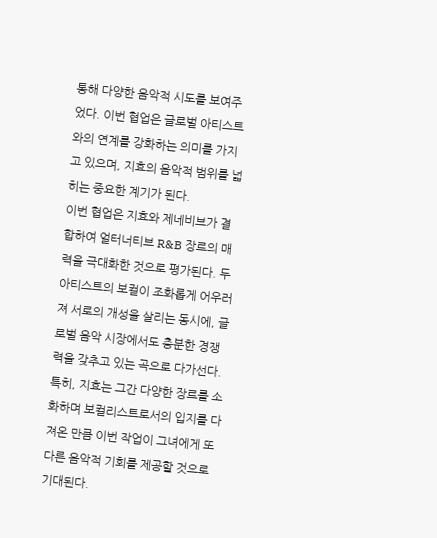통해 다양한 음악적 시도를 보여주었다. 이번 협업은 글로벌 아티스트와의 연계를 강화하는 의미를 가지고 있으며, 지효의 음악적 범위를 넓히는 중요한 계기가 된다.
이번 협업은 지효와 제네비브가 결합하여 얼터너티브 R&B 장르의 매력을 극대화한 것으로 평가된다. 두 아티스트의 보컬이 조화롭게 어우러져 서로의 개성을 살리는 동시에, 글로벌 음악 시장에서도 충분한 경쟁력을 갖추고 있는 곡으로 다가선다. 특히, 지효는 그간 다양한 장르를 소화하며 보컬리스트로서의 입지를 다져온 만큼 이번 작업이 그녀에게 또 다른 음악적 기회를 제공할 것으로 기대된다.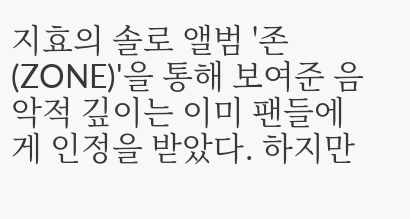지효의 솔로 앨범 '존(ZONE)'을 통해 보여준 음악적 깊이는 이미 팬들에게 인정을 받았다. 하지만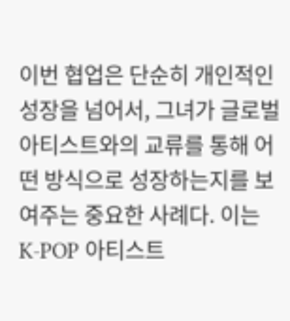이번 협업은 단순히 개인적인 성장을 넘어서, 그녀가 글로벌 아티스트와의 교류를 통해 어떤 방식으로 성장하는지를 보여주는 중요한 사례다. 이는 K-POP 아티스트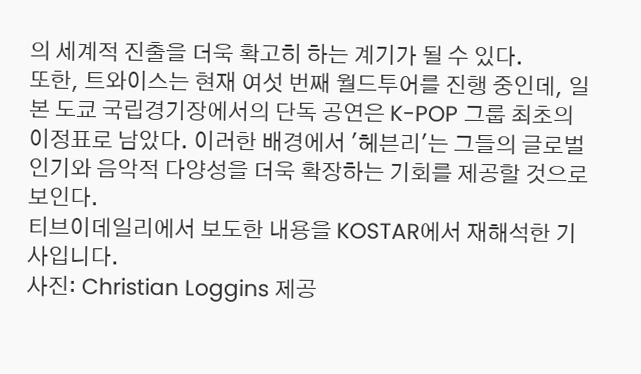의 세계적 진출을 더욱 확고히 하는 계기가 될 수 있다.
또한, 트와이스는 현재 여섯 번째 월드투어를 진행 중인데, 일본 도쿄 국립경기장에서의 단독 공연은 K-POP 그룹 최초의 이정표로 남았다. 이러한 배경에서 '헤븐리'는 그들의 글로벌 인기와 음악적 다양성을 더욱 확장하는 기회를 제공할 것으로 보인다.
티브이데일리에서 보도한 내용을 KOSTAR에서 재해석한 기사입니다.
사진: Christian Loggins 제공